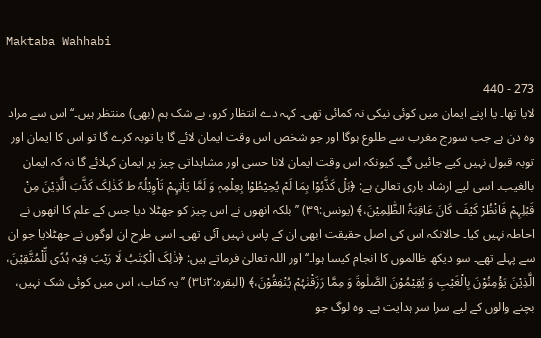Maktaba Wahhabi

273 - 440
لایا تھا۔ یا اپنے ایمان میں کوئی نیکی نہ کمائی تھی۔ کہہ دے انتظار کرو، بے شک ہم (بھی) منتظر ہیں۔‘‘ اس سے مراد وہ دن ہے جب سورج مغرب سے طلوع ہوگا اور جو شخص اس وقت ایمان لائے گا یا توبہ کرے گا تو اس کا ایمان اور توبہ قبول نہیں کیے جائیں گے۔ کیونکہ اس وقت ایمان لانا حسی اور مشاہداتی چیز پر ایمان کہلائے گا نہ کہ ایمان بالغیب۔ اسی لیے ارشاد باری تعالیٰ ہے: ﴿بَلْ کَذَّبُوْا بِمَا لَمْ یُحِیْطُوْا بِعِلْمِہٖ وَ لَمَّا یَاْتِہِمْ تَاْوِیْلُہٗ ط کَذٰلِکَ کَذَّبَ الَّذِیْنَ مِنْ قَبْلِہِمْ فَانْظُرْ کَیْفَ کَانَ عَاقِبَۃُ الظّٰلِمِیْنَ،﴾ (یونس:۳۹) ’’بلکہ انھوں نے اس چیز کو جھٹلا دیا جس کے علم کا انھوں نے احاطہ نہیں کیا۔ حالانکہ اس کی اصل حقیقت ابھی ان کے پاس نہیں آئی تھی۔ اسی طرح ان لوگوں نے جھٹلایا جو ان سے پہلے تھے۔ سو دیکھ ظالموں کا انجام کیسا ہوا۔‘‘ اور اللہ تعالیٰ فرماتے ہیں: ﴿ذٰلِکَ الْکِتٰبُ لَا رَیْبَ فِیْہ ہُدًی لِّلْمُتَّقِیْنَ، الَّذِیْنَ یَؤْمِنُوْنَ بِالْغَیْبِ وَ یُقِیْمُوْنَ الصَّلٰوۃَ وَ مِمَّا رَزَقْنٰہُمْ یُنْفِقُوْنَ،﴾ (البقرہ:۲تا۳) ’’یہ کتاب، اس میں کوئی شک نہیں، بچنے والوں کے لیے سرا سر ہدایت ہے۔ وہ لوگ جو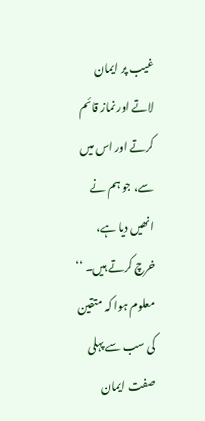غیب پر ایمان لاتے اور نماز قائم کرتے اور اس میں سے، جو ہم نے انھیں دیا ہے، خرچ کرتے ہیں۔ ‘‘ معلوم ہوا کہ متقین کی سب سے پہلی صفت ایمان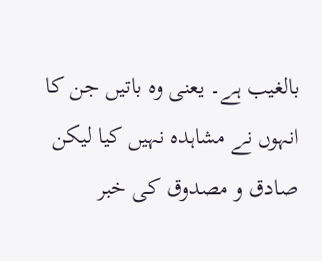بالغیب ہے۔ یعنی وہ باتیں جن کا انہوں نے مشاہدہ نہیں کیا لیکن صادق و مصدوق کی خبر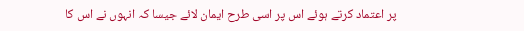پر اعتماد کرتے ہوئے اس پر اسی طرح ایمان لائے جیسا کہ انہوں نے اس کا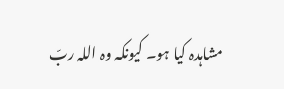مشاہدہ کیا ہو۔ کیونکہ وہ اللہ ربّ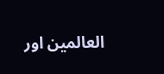العالمین اور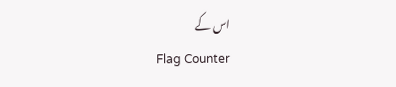اس کے
Flag Counter